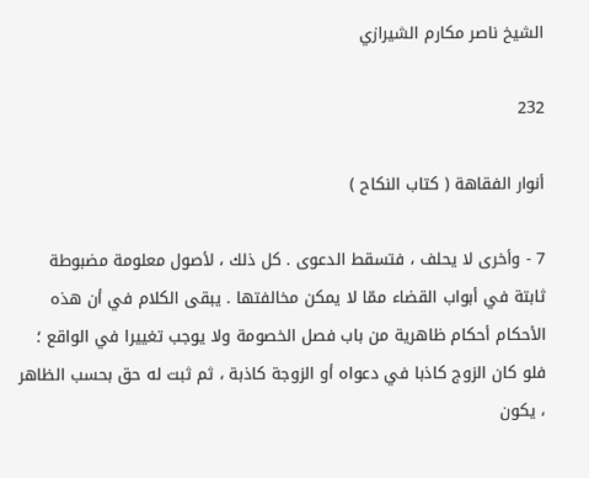الشيخ ناصر مكارم الشيرازي

232

أنوار الفقاهة ( كتاب النكاح )

7 - وأخرى لا يحلف ، فتسقط الدعوى . كل ذلك ، لأصول معلومة مضبوطة ثابتة في أبواب القضاء ممّا لا يمكن مخالفتها . يبقى الكلام في أن هذه الأحكام أحكام ظاهرية من باب فصل الخصومة ولا يوجب تغييرا في الواقع ؛ فلو كان الزوج كاذبا في دعواه أو الزوجة كاذبة ، ثم ثبت له حق بحسب الظاهر ، يكون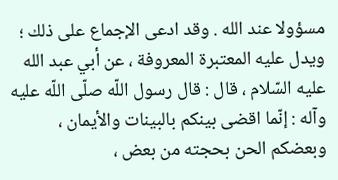مسؤولا عند الله . وقد ادعى الإجماع على ذلك ؛ ويدل عليه المعتبرة المعروفة ، عن أبي عبد الله عليه السّلام ، قال : قال رسول اللّه صلّى اللّه عليه وآله : إنّما اقضى بينكم بالبينات والأيمان ، وبعضكم الحن بحجته من بعض ،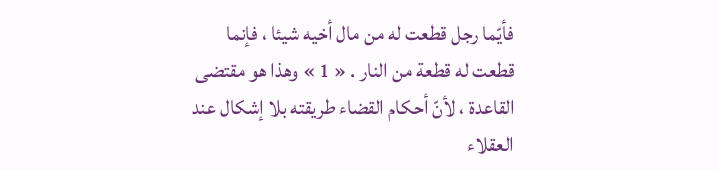فأيّما رجل قطعت له من مال أخيه شيئا ، فإنما قطعت له قطعة من النار . « 1 » وهذا هو مقتضى القاعدة ، لأنّ أحكام القضاء طريقته بلا إشكال عند العقلاء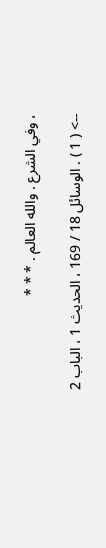، وفي الشرع . والله العالم . * * *

--> ( 1 ) . الوسائل 18 / 169 ، الحديث 1 ، الباب 2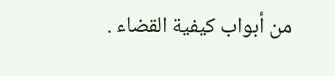من أبواب كيفية القضاء .